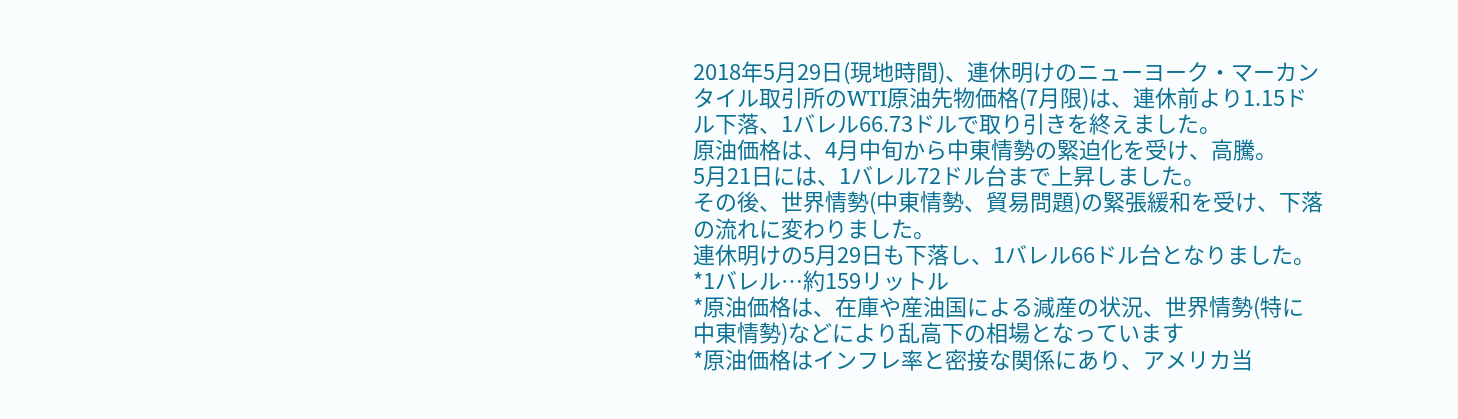2018年5月29日(現地時間)、連休明けのニューヨーク・マーカンタイル取引所のWTI原油先物価格(7月限)は、連休前より1.15ドル下落、1バレル66.73ドルで取り引きを終えました。
原油価格は、4月中旬から中東情勢の緊迫化を受け、高騰。
5月21日には、1バレル72ドル台まで上昇しました。
その後、世界情勢(中東情勢、貿易問題)の緊張緩和を受け、下落の流れに変わりました。
連休明けの5月29日も下落し、1バレル66ドル台となりました。
*1バレル…約159リットル
*原油価格は、在庫や産油国による減産の状況、世界情勢(特に中東情勢)などにより乱高下の相場となっています
*原油価格はインフレ率と密接な関係にあり、アメリカ当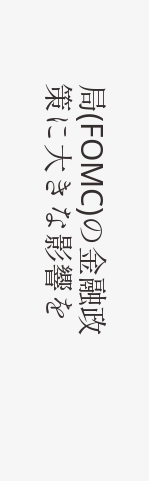局(FOMC)の金融政策に大きな影響を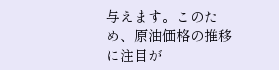与えます。このため、原油価格の推移に注目が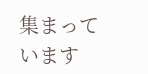集まっています